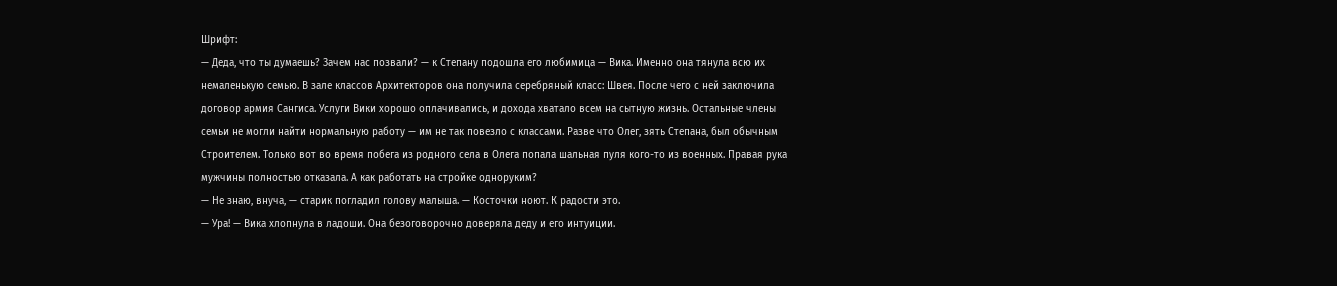Шрифт:
— Деда, что ты думаешь? Зачем нас позвали? — к Степану подошла его любимица — Вика. Именно она тянула всю их немаленькую семью. В зале классов Архитекторов она получила серебряный класс: Швея. После чего с ней заключила договор армия Сангиса. Услуги Вики хорошо оплачивались, и дохода хватало всем на сытную жизнь. Остальные члены семьи не могли найти нормальную работу — им не так повезло с классами. Разве что Олег, зять Степана, был обычным Строителем. Только вот во время побега из родного села в Олега попала шальная пуля кого-то из военных. Правая рука мужчины полностью отказала. А как работать на стройке одноруким?
— Не знаю, внуча, — старик погладил голову малыша. — Косточки ноют. К радости это.
— Ура! — Вика хлопнула в ладоши. Она безоговорочно доверяла деду и его интуиции.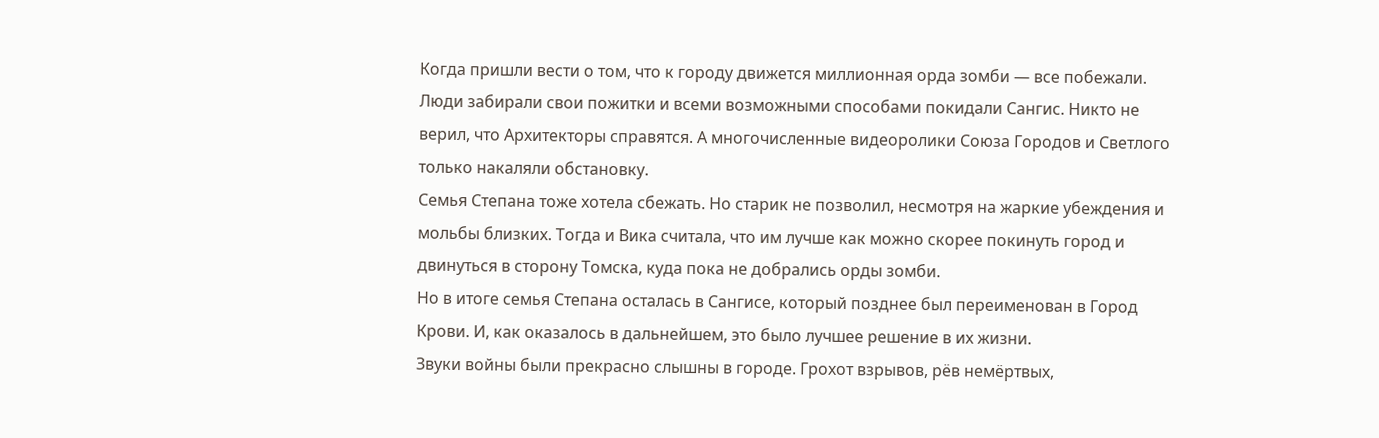Когда пришли вести о том, что к городу движется миллионная орда зомби — все побежали. Люди забирали свои пожитки и всеми возможными способами покидали Сангис. Никто не верил, что Архитекторы справятся. А многочисленные видеоролики Союза Городов и Светлого только накаляли обстановку.
Семья Степана тоже хотела сбежать. Но старик не позволил, несмотря на жаркие убеждения и мольбы близких. Тогда и Вика считала, что им лучше как можно скорее покинуть город и двинуться в сторону Томска, куда пока не добрались орды зомби.
Но в итоге семья Степана осталась в Сангисе, который позднее был переименован в Город Крови. И, как оказалось в дальнейшем, это было лучшее решение в их жизни.
Звуки войны были прекрасно слышны в городе. Грохот взрывов, рёв немёртвых,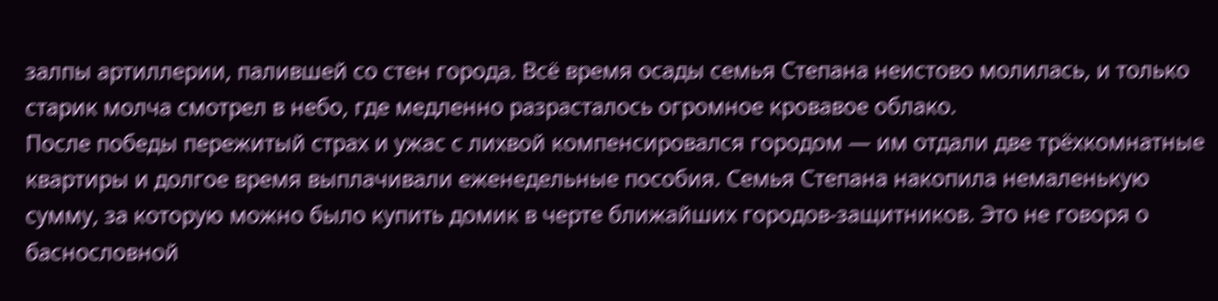залпы артиллерии, палившей со стен города. Всё время осады семья Степана неистово молилась, и только старик молча смотрел в небо, где медленно разрасталось огромное кровавое облако.
После победы пережитый страх и ужас с лихвой компенсировался городом — им отдали две трёхкомнатные квартиры и долгое время выплачивали еженедельные пособия. Семья Степана накопила немаленькую сумму, за которую можно было купить домик в черте ближайших городов-защитников. Это не говоря о баснословной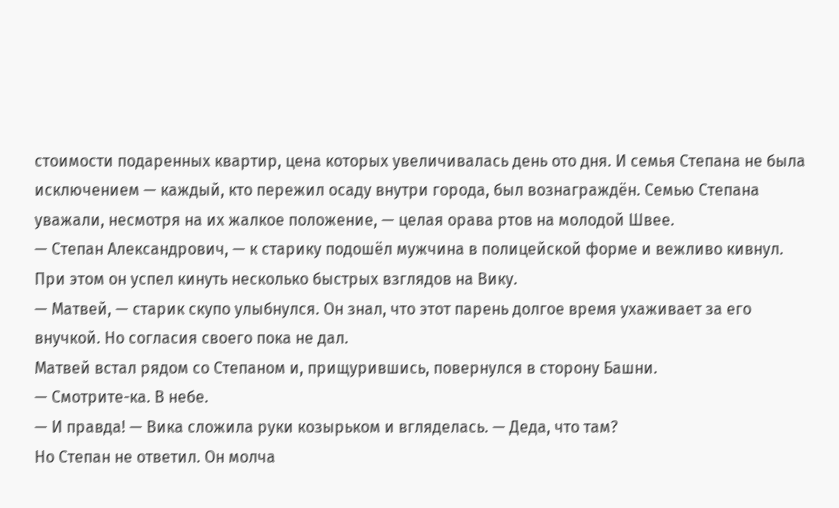стоимости подаренных квартир, цена которых увеличивалась день ото дня. И семья Степана не была исключением — каждый, кто пережил осаду внутри города, был вознаграждён. Семью Степана уважали, несмотря на их жалкое положение, — целая орава ртов на молодой Швее.
— Степан Александрович, — к старику подошёл мужчина в полицейской форме и вежливо кивнул. При этом он успел кинуть несколько быстрых взглядов на Вику.
— Матвей, — старик скупо улыбнулся. Он знал, что этот парень долгое время ухаживает за его внучкой. Но согласия своего пока не дал.
Матвей встал рядом со Степаном и, прищурившись, повернулся в сторону Башни.
— Смотрите-ка. В небе.
— И правда! — Вика сложила руки козырьком и вгляделась. — Деда, что там?
Но Степан не ответил. Он молча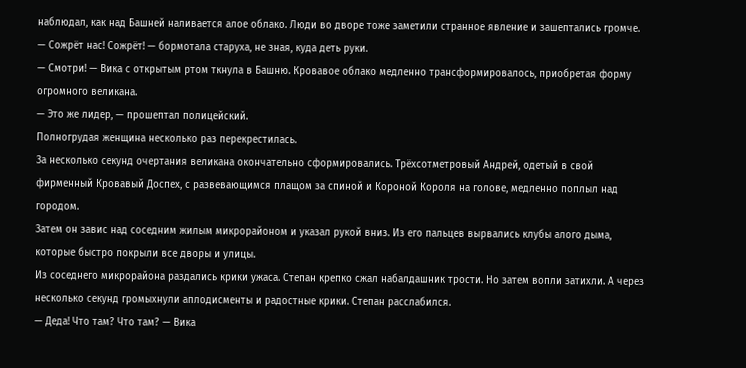наблюдал, как над Башней наливается алое облако. Люди во дворе тоже заметили странное явление и зашептались громче.
— Сожрёт нас! Сожрёт! — бормотала старуха, не зная, куда деть руки.
— Смотри! — Вика с открытым ртом ткнула в Башню. Кровавое облако медленно трансформировалось, приобретая форму огромного великана.
— Это же лидер, — прошептал полицейский.
Полногрудая женщина несколько раз перекрестилась.
За несколько секунд очертания великана окончательно сформировались. Трёхсотметровый Андрей, одетый в свой фирменный Кровавый Доспех, с развевающимся плащом за спиной и Короной Короля на голове, медленно поплыл над городом.
Затем он завис над соседним жилым микрорайоном и указал рукой вниз. Из его пальцев вырвались клубы алого дыма, которые быстро покрыли все дворы и улицы.
Из соседнего микрорайона раздались крики ужаса. Степан крепко сжал набалдашник трости. Но затем вопли затихли. А через несколько секунд громыхнули аплодисменты и радостные крики. Степан расслабился.
— Деда! Что там? Что там? — Вика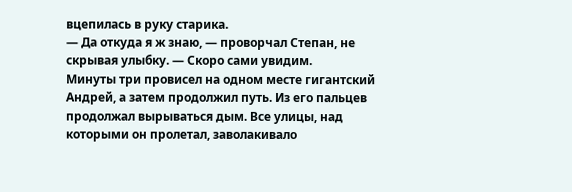вцепилась в руку старика.
— Да откуда я ж знаю, — проворчал Степан, не скрывая улыбку. — Скоро сами увидим.
Минуты три провисел на одном месте гигантский Андрей, а затем продолжил путь. Из его пальцев продолжал вырываться дым. Все улицы, над которыми он пролетал, заволакивало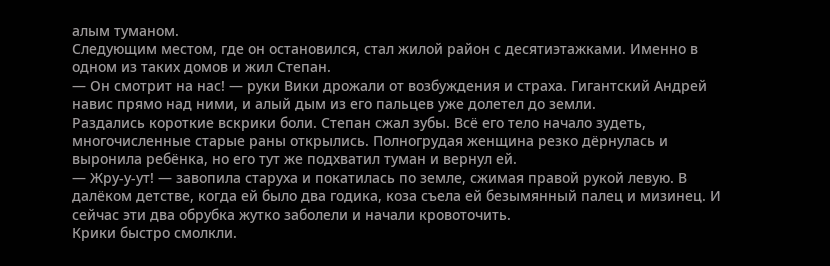алым туманом.
Следующим местом, где он остановился, стал жилой район с десятиэтажками. Именно в одном из таких домов и жил Степан.
— Он смотрит на нас! — руки Вики дрожали от возбуждения и страха. Гигантский Андрей навис прямо над ними, и алый дым из его пальцев уже долетел до земли.
Раздались короткие вскрики боли. Степан сжал зубы. Всё его тело начало зудеть, многочисленные старые раны открылись. Полногрудая женщина резко дёрнулась и выронила ребёнка, но его тут же подхватил туман и вернул ей.
— Жру-у-ут! — завопила старуха и покатилась по земле, сжимая правой рукой левую. В далёком детстве, когда ей было два годика, коза съела ей безымянный палец и мизинец. И сейчас эти два обрубка жутко заболели и начали кровоточить.
Крики быстро смолкли.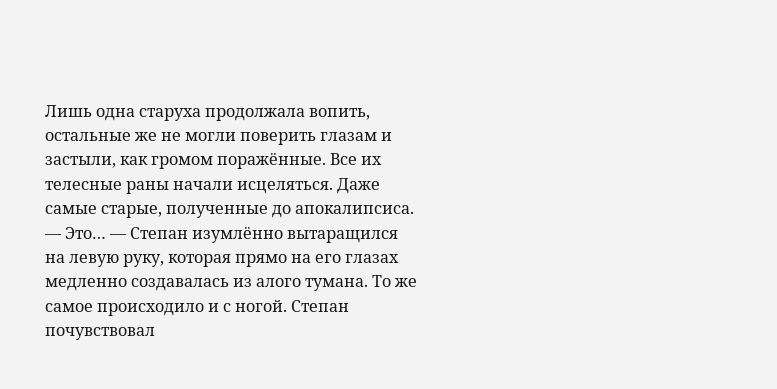Лишь одна старуха продолжала вопить, остальные же не могли поверить глазам и застыли, как громом поражённые. Все их телесные раны начали исцеляться. Даже самые старые, полученные до апокалипсиса.
— Это… — Степан изумлённо вытаращился на левую руку, которая прямо на его глазах медленно создавалась из алого тумана. То же самое происходило и с ногой. Степан почувствовал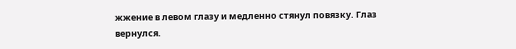жжение в левом глазу и медленно стянул повязку. Глаз вернулся.